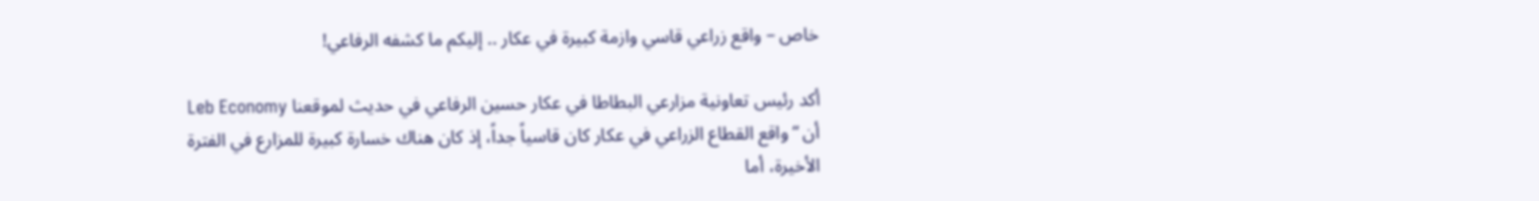خاص – واقع زراعي قاسي وازمة كبيرة في عكار .. إليكم ما كشفه الرفاعي!

أكد رئيس تعاونية مزارعي البطاطا في عكار حسين الرفاعي في حديث لموقعنا Leb Economy أن “واقع القطاع الزراعي في عكار كان قاسياً جداً، إذ كان هناك خسارة كبيرة للمزارع في الفترة الأخيرة، أما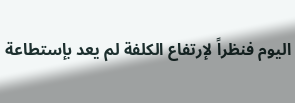اليوم فنظراً لإرتفاع الكلفة لم يعد بإستطاعة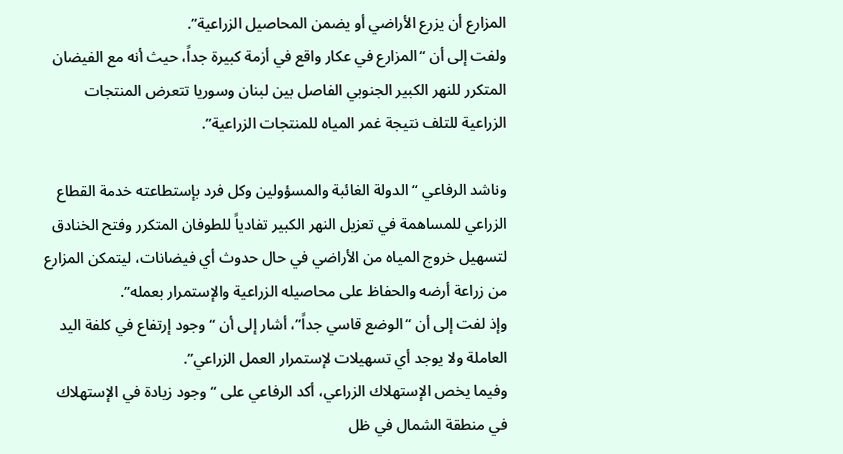المزارع أن يزرع الأراضي أو يضمن المحاصيل الزراعية”.
ولفت إلى أن “المزارع في عكار واقع في أزمة كبيرة جداً، حيث أنه مع الفيضان المتكرر للنهر الكبير الجنوبي الفاصل بين لبنان وسوريا تتعرض المنتجات الزراعية للتلف نتيجة غمر المياه للمنتجات الزراعية”.

وناشد الرفاعي “الدولة الغائبة والمسؤولين وكل فرد بإستطاعته خدمة القطاع الزراعي للمساهمة في تعزيل النهر الكبير تفادياً للطوفان المتكرر وفتح الخنادق لتسهيل خروج المياه من الأراضي في حال حدوث أي فيضانات، ليتمكن المزارع من زراعة أرضه والحفاظ على محاصيله الزراعية والإستمرار بعمله”.
وإذ لفت إلى أن “الوضع قاسي جداً”، أشار إلى أن “وجود إرتفاع في كلفة اليد العاملة ولا يوجد أي تسهيلات لإستمرار العمل الزراعي”.
وفيما يخص الإستهلاك الزراعي، أكد الرفاعي على “وجود زيادة في الإستهلاك في منطقة الشمال في ظل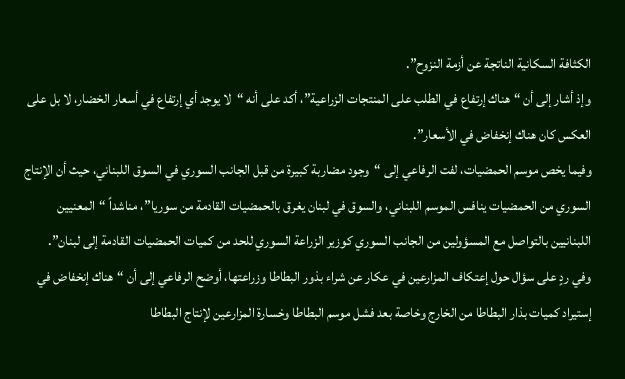الكثافة السكانية الناتجة عن أزمة النزوح”.
وإذ أشار إلى أن “هناك إرتفاع في الطلب على المنتجات الزراعية”، أكد على أنه “لا يوجد أي إرتفاع في أسعار الخضار، لا بل على العكس كان هناك إنخفاض في الأسعار”.
وفيما يخص موسم الحمضيات، لفت الرفاعي إلى “وجود مضاربة كبيرة من قبل الجانب السوري في السوق اللبناني، حيث أن الإنتاج السوري من الحمضيات ينافس الموسم اللبناني، والسوق في لبنان يغرق بالحمضيات القادمة من سوريا”، مناشداً “المعنيين اللبنانيين بالتواصل مع المسؤولين من الجانب السوري كوزير الزراعة السوري للحد من كميات الحمضيات القادمة إلى لبنان”.
وفي ردٍ على سؤال حول إعتكاف المزارعين في عكار عن شراء بذور البطاطا وزراعتها، أوضح الرفاعي إلى أن “هناك إنخفاض في إستيراد كميات بذار البطاطا من الخارج وخاصة بعد فشل موسم البطاطا وخسارة المزارعين لإنتاج البطاطا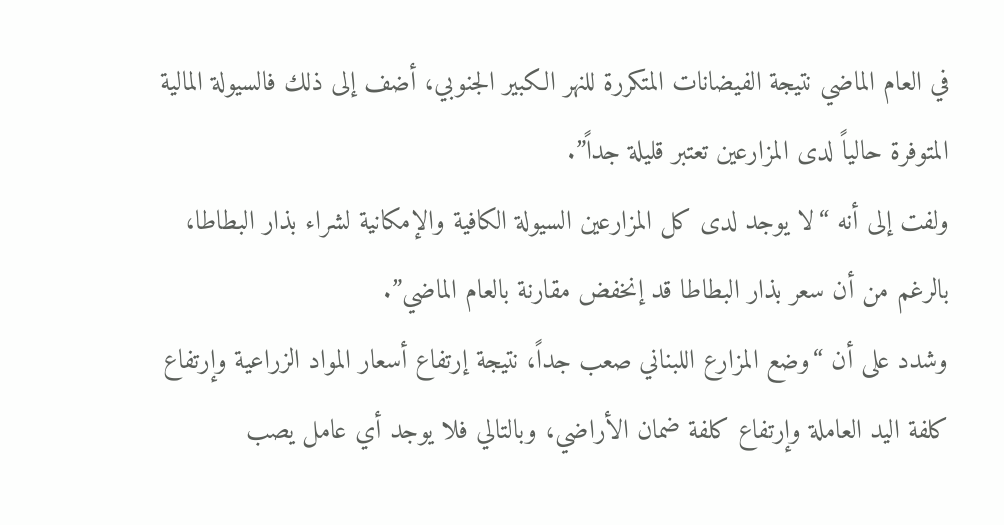في العام الماضي نتيجة الفيضانات المتكررة للنهر الكبير الجنوبي، أضف إلى ذلك فالسيولة المالية المتوفرة حالياً لدى المزارعين تعتبر قليلة جداً”.
ولفت إلى أنه “لا يوجد لدى كل المزارعين السيولة الكافية والإمكانية لشراء بذار البطاطا، بالرغم من أن سعر بذار البطاطا قد إنخفض مقارنة بالعام الماضي”.
وشدد على أن “وضع المزارع اللبناني صعب جداً، نتيجة إرتفاع أسعار المواد الزراعية وإرتفاع كلفة اليد العاملة وإرتفاع كلفة ضمان الأراضي، وبالتالي فلا يوجد أي عامل يصب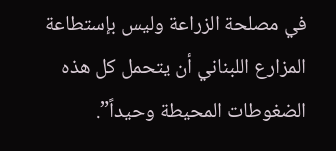في مصلحة الزراعة وليس بإستطاعة المزارع اللبناني أن يتحمل كل هذه الضغوطات المحيطة وحيداً”.